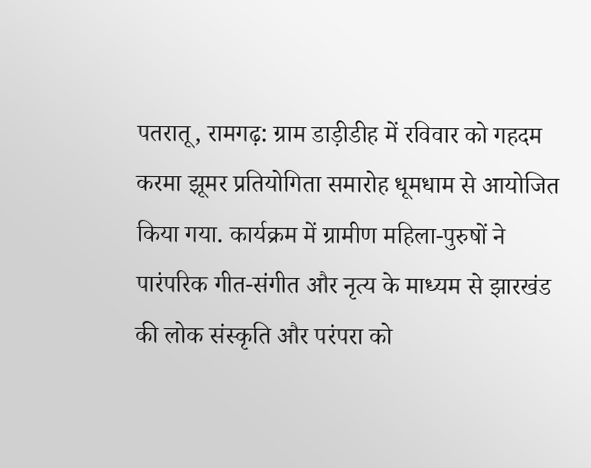पतरातू, रामगढ़: ग्राम डाड़ीडीह में रविवार को गहदम करमा झूमर प्रतियोगिता समारोह धूमधाम से आयोजित किया गया. कार्यक्रम में ग्रामीण महिला-पुरुषों ने पारंपरिक गीत-संगीत और नृत्य के माध्यम से झारखंड की लोक संस्कृति और परंपरा को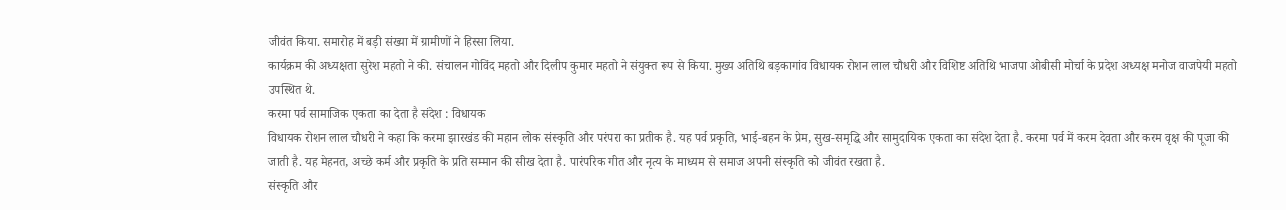जीवंत किया. समारोह में बड़ी संख्या में ग्रामीणों ने हिस्सा लिया.
कार्यक्रम की अध्यक्षता सुरेश महतो ने की. संचालन गोविंद महतो और दिलीप कुमार महतो ने संयुक्त रूप से किया. मुख्य अतिथि बड़कागांव विधायक रोशन लाल चौधरी और विशिष्ट अतिथि भाजपा ओबीसी मोर्चा के प्रदेश अध्यक्ष मनोज वाजपेयी महतो उपस्थित थे.
करमा पर्व सामाजिक एकता का देता है संदेश : विधायक
विधायक रोशन लाल चौधरी ने कहा कि करमा झारखंड की महान लोक संस्कृति और परंपरा का प्रतीक है. यह पर्व प्रकृति, भाई-बहन के प्रेम, सुख-समृद्धि और सामुदायिक एकता का संदेश देता है. करमा पर्व में करम देवता और करम वृक्ष की पूजा की जाती है. यह मेहनत, अच्छे कर्म और प्रकृति के प्रति सम्मान की सीख देता है. पारंपरिक गीत और नृत्य के माध्यम से समाज अपनी संस्कृति को जीवंत रखता है.
संस्कृति और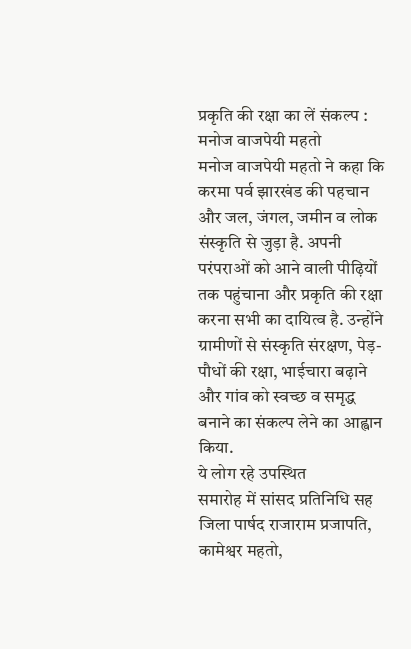प्रकृति की रक्षा का लें संकल्प : मनोज वाजपेयी महतो
मनोज वाजपेयी महतो ने कहा कि करमा पर्व झारखंड की पहचान और जल, जंगल, जमीन व लोक संस्कृति से जुड़ा है. अपनी परंपराओं को आने वाली पीढ़ियों तक पहुंचाना और प्रकृति की रक्षा करना सभी का दायित्व है. उन्होंने ग्रामीणों से संस्कृति संरक्षण, पेड़-पौधों की रक्षा, भाईचारा बढ़ाने और गांव को स्वच्छ व समृद्ध बनाने का संकल्प लेने का आह्वान किया.
ये लोग रहे उपस्थित
समारोह में सांसद प्रतिनिधि सह जिला पार्षद राजाराम प्रजापति, कामेश्वर महतो,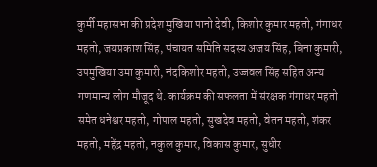कुर्मी महासभा की प्रदेश मुखिया पानो देवी, किशोर कुमार महतो, गंगाधर महतो, जयप्रकाश सिंह, पंचायत समिति सदस्य अजय सिंह, बिना कुमारी, उपमुखिया उमा कुमारी, नंदकिशोर महतो, उज्जवल सिंह सहित अन्य गणमान्य लोग मौजूद थे. कार्यक्रम की सफलता में संरक्षक गंगाधर महतो समेत धनेश्वर महतो, गोपाल महतो, सुखदेव महतो, वेतन महतो, शंकर महतो, महेंद्र महतो, नकुल कुमार, विकास कुमार, सुधीर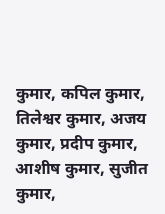कुमार, कपिल कुमार, तिलेश्वर कुमार, अजय कुमार, प्रदीप कुमार, आशीष कुमार, सुजीत कुमार,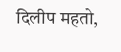दिलीप महतो,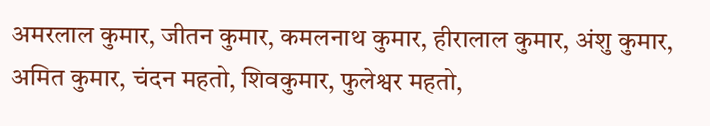अमरलाल कुमार, जीतन कुमार, कमलनाथ कुमार, हीरालाल कुमार, अंशु कुमार, अमित कुमार, चंदन महतो, शिवकुमार, फुलेश्वर महतो,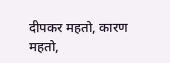दीपकर महतो, कारण महतो,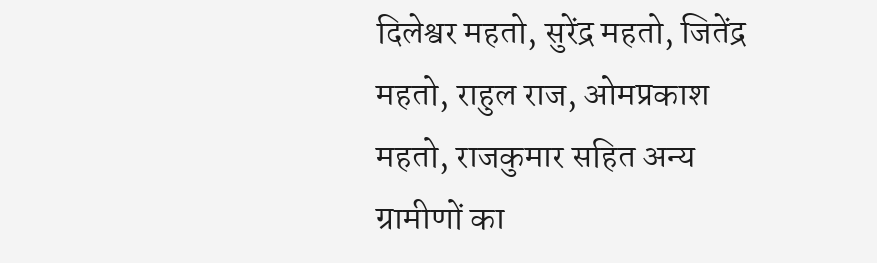दिलेश्वर महतो, सुरेंद्र महतो, जितेंद्र महतो, राहुल राज, ओमप्रकाश महतो, राजकुमार सहित अन्य ग्रामीणों का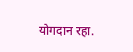योगदान रहा.